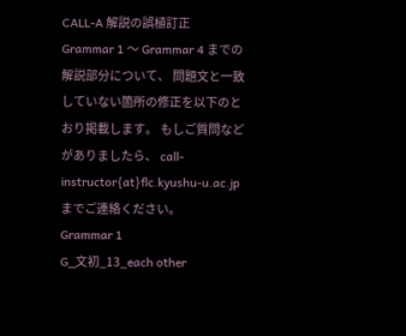CALL-A 解説の誤植訂正
Grammar 1 〜 Grammar 4 までの解説部分について、 問題文と一致していない箇所の修正を以下のとおり掲載します。 もしご質問などがありましたら、 call-instructor{at}flc.kyushu-u.ac.jp までご連絡ください。
Grammar 1
G_文初_13_each other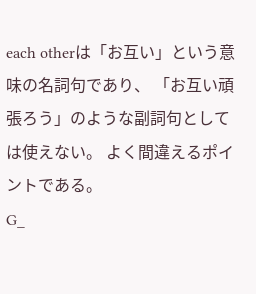each otherは「お互い」という意味の名詞句であり、 「お互い頑張ろう」のような副詞句としては使えない。 よく間違えるポイントである。
G_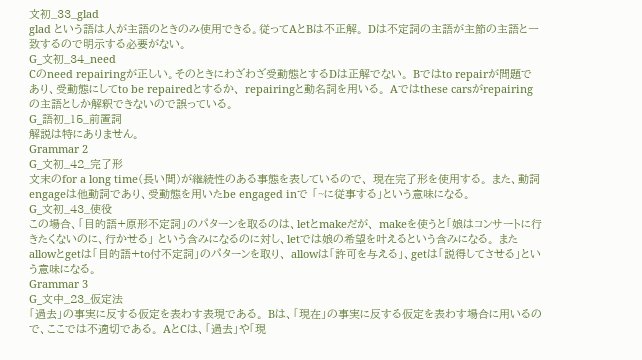文初_33_glad
glad という語は人が主語のときのみ使用できる。従ってAとBは不正解。 Dは不定詞の主語が主節の主語と一致するので明示する必要がない。
G_文初_34_need
Cのneed repairingが正しい。そのときにわざわざ受動態とするDは正解でない。 Bではto repairが問題であり、受動態にしてto be repairedとするか、 repairingと動名詞を用いる。 Aではthese carsがrepairingの主語としか解釈できないので誤っている。
G_語初_15_前置詞
解説は特にありません。
Grammar 2
G_文初_42_完了形
文末のfor a long time(長い間)が継続性のある事態を表しているので、 現在完了形を使用する。 また、動詞engageは他動詞であり、受動態を用いたbe engaged inで 「~に従事する」という意味になる。
G_文初_43_使役
この場合、「目的語+原形不定詞」のパターンを取るのは、letとmakeだが、 makeを使うと「娘はコンサートに行きたくないのに、行かせる」 という含みになるのに対し、letでは娘の希望を叶えるという含みになる。 またallowとgetは「目的語+to付不定詞」のパターンを取り、 allowは「許可を与える」、getは「説得してさせる」という意味になる。
Grammar 3
G_文中_23_仮定法
「過去」の事実に反する仮定を表わす表現である。 Bは、「現在」の事実に反する仮定を表わす場合に用いるので、ここでは不適切である。 AとCは、「過去」や「現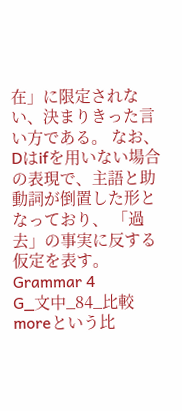在」に限定されない、決まりきった言い方である。 なお、Dはifを用いない場合の表現で、主語と助動詞が倒置した形となっており、 「過去」の事実に反する仮定を表す。
Grammar 4
G_文中_84_比較
moreという比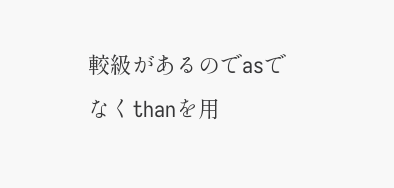較級があるのでasでなくthanを用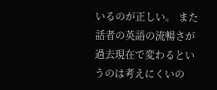いるのが正しい。 また話者の英語の流暢さが過去現在で変わるというのは考えにくいの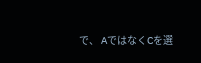で、 AではなくCを選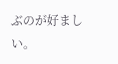ぶのが好ましい。